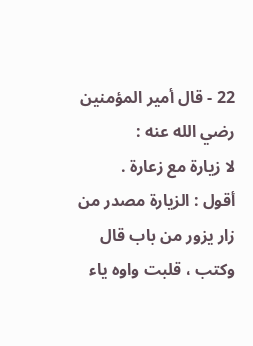22 - قال أمير المؤمنين رضي الله عنه :
لا زيارة مع زعارة .
أقول : الزيارة مصدر من زار يزور من باب قال وكتب ، قلبت واوه ياء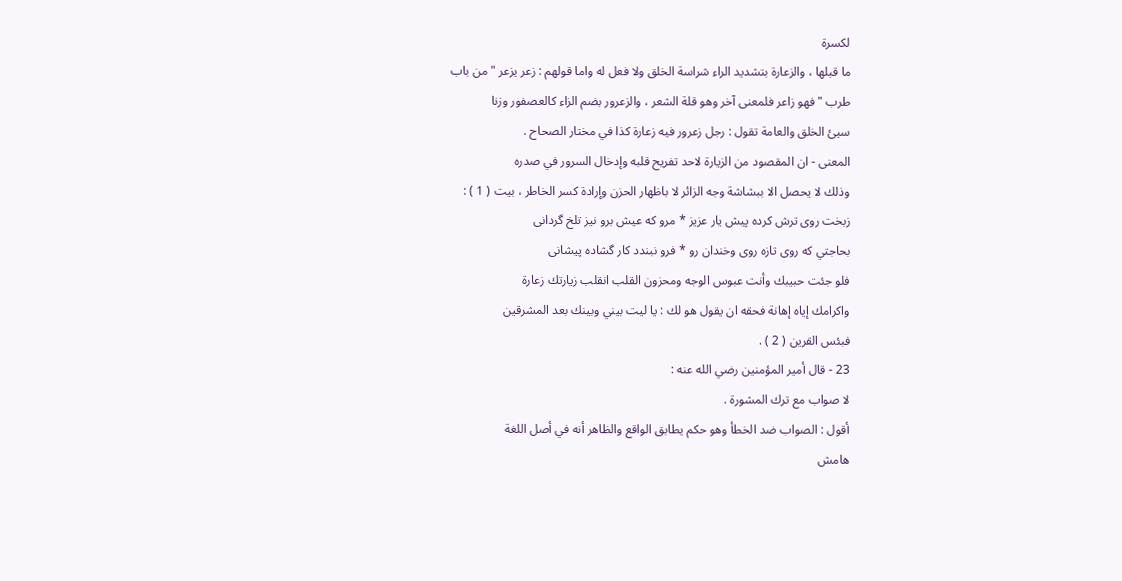لكسرة
ما قبلها ، والزعارة بتشديد الراء شراسة الخلق ولا فعل له واما قولهم : زعر يزعر " من باب
طرب " فهو زاعر فلمعنى آخر وهو قلة الشعر ، والزعرور بضم الزاء كالعصفور وزنا
سيئ الخلق والعامة تقول : رجل زعرور فيه زعارة كذا في مختار الصحاح .
المعنى - ان المقصود من الزيارة لاحد تفريح قلبه وإدخال السرور في صدره
وذلك لا يحصل الا ببشاشة وجه الزائر لا باظهار الحزن وإرادة كسر الخاطر ، بيت ( 1 ) :
زبخت روى ترش كرده پيش يار عزيز * مرو كه عيش برو نيز تلخ گردانى
بحاجتي كه روى تازه روى وخندان رو * فرو نبندد كار گشاده پيشانى
فلو جئت حبيبك وأنت عبوس الوجه ومحزون القلب انقلب زيارتك زعارة
واكرامك إياه إهانة فحقه ان يقول هو لك : يا ليت بيني وبينك بعد المشرقين
فبئس القرين ( 2 ) .
23 - قال أمير المؤمنين رضي الله عنه :
لا صواب مع ترك المشورة .
أقول : الصواب ضد الخطأ وهو حكم يطابق الواقع والظاهر أنه في أصل اللغة
هامش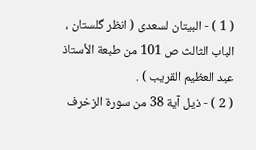( 1 ) - البيتان لسعدى ( انظر گلستان ، الباب الثالث ص 101 من طبعة الأستاذ عبد العظيم القريب ) .
( 2 ) - ذيل آية 38 من سورة الزخرف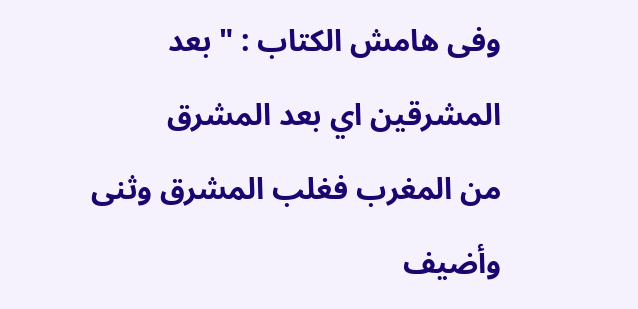وفى هامش الكتاب : " بعد المشرقين اي بعد المشرق
من المغرب فغلب المشرق وثنى وأضيف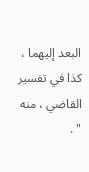البعد إليهما ، كذا في تفسير القاضي ، منه " .